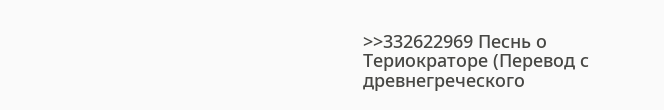>>332622969 Песнь о Териократоре (Перевод с древнегреческого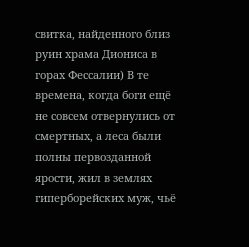свитка, найденного близ руин храма Диониса в горах Фессалии) В те времена, когда боги ещё не совсем отвернулись от смертных, а леса были полны первозданной ярости, жил в землях гиперборейских муж, чьё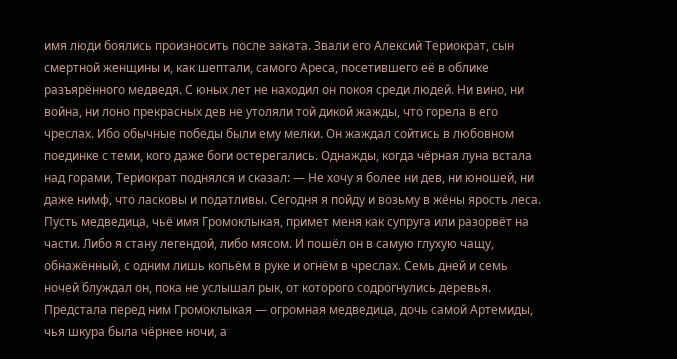имя люди боялись произносить после заката. Звали его Алексий Териократ, сын смертной женщины и, как шептали, самого Ареса, посетившего её в облике разъярённого медведя. С юных лет не находил он покоя среди людей. Ни вино, ни война, ни лоно прекрасных дев не утоляли той дикой жажды, что горела в его чреслах. Ибо обычные победы были ему мелки. Он жаждал сойтись в любовном поединке с теми, кого даже боги остерегались. Однажды, когда чёрная луна встала над горами, Териократ поднялся и сказал: — Не хочу я более ни дев, ни юношей, ни даже нимф, что ласковы и податливы. Сегодня я пойду и возьму в жёны ярость леса. Пусть медведица, чьё имя Громоклыкая, примет меня как супруга или разорвёт на части. Либо я стану легендой, либо мясом. И пошёл он в самую глухую чащу, обнажённый, с одним лишь копьём в руке и огнём в чреслах. Семь дней и семь ночей блуждал он, пока не услышал рык, от которого содрогнулись деревья. Предстала перед ним Громоклыкая — огромная медведица, дочь самой Артемиды, чья шкура была чёрнее ночи, а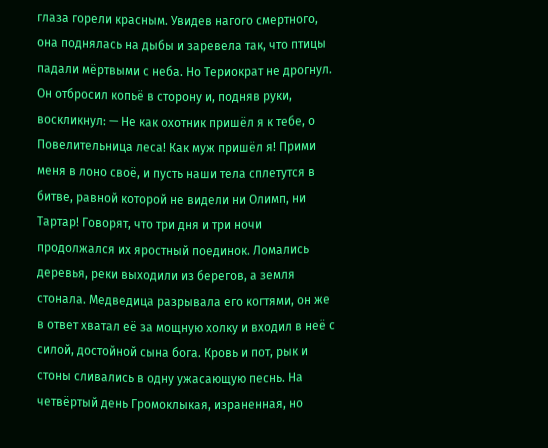глаза горели красным. Увидев нагого смертного, она поднялась на дыбы и заревела так, что птицы падали мёртвыми с неба. Но Териократ не дрогнул. Он отбросил копьё в сторону и, подняв руки, воскликнул: — Не как охотник пришёл я к тебе, о Повелительница леса! Как муж пришёл я! Прими меня в лоно своё, и пусть наши тела сплетутся в битве, равной которой не видели ни Олимп, ни Тартар! Говорят, что три дня и три ночи продолжался их яростный поединок. Ломались деревья, реки выходили из берегов, а земля стонала. Медведица разрывала его когтями, он же в ответ хватал её за мощную холку и входил в неё с силой, достойной сына бога. Кровь и пот, рык и стоны сливались в одну ужасающую песнь. На четвёртый день Громоклыкая, израненная, но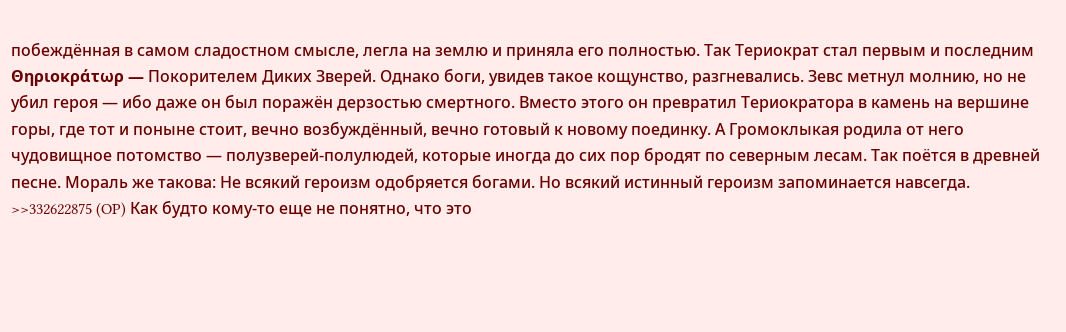побеждённая в самом сладостном смысле, легла на землю и приняла его полностью. Так Териократ стал первым и последним Θηριοκράτωρ — Покорителем Диких Зверей. Однако боги, увидев такое кощунство, разгневались. Зевс метнул молнию, но не убил героя — ибо даже он был поражён дерзостью смертного. Вместо этого он превратил Териократора в камень на вершине горы, где тот и поныне стоит, вечно возбуждённый, вечно готовый к новому поединку. А Громоклыкая родила от него чудовищное потомство — полузверей-полулюдей, которые иногда до сих пор бродят по северным лесам. Так поётся в древней песне. Мораль же такова: Не всякий героизм одобряется богами. Но всякий истинный героизм запоминается навсегда.
>>332622875 (OP) Как будто кому-то еще не понятно, что это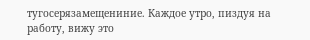тугосерязамещениние. Каждое утро, пиздуя на работу, вижу это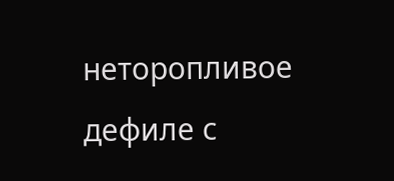неторопливое дефиле с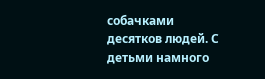собачками десятков людей. С детьми намного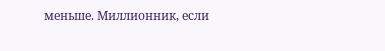меньше. Миллионник, если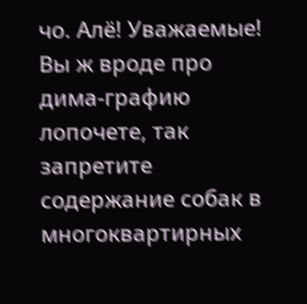чо. Алё! Уважаемые! Вы ж вроде про дима-графию лопочете, так запретите содержание собак в многоквартирных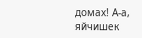домах! А-а, яйчишек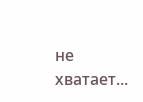не хватает...